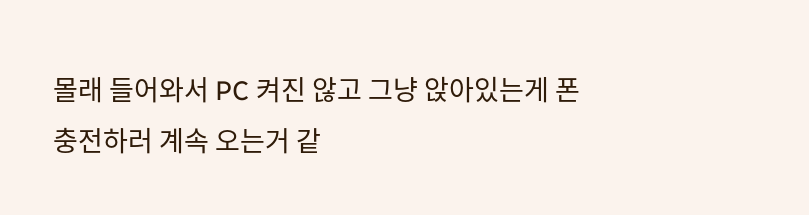몰래 들어와서 PC 켜진 않고 그냥 앉아있는게 폰 충전하러 계속 오는거 같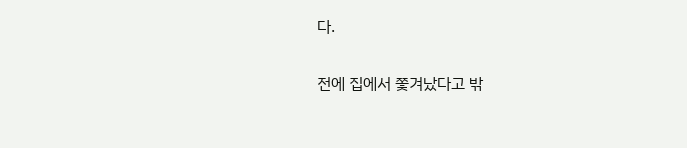다.

전에 집에서 쫓겨났다고 밖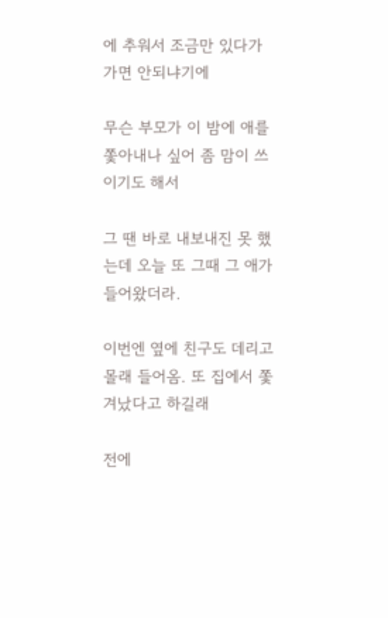에 추워서 조금만 있다가 가면 안되냐기에

무슨 부모가 이 밤에 애를 쫓아내나 싶어 좀 맘이 쓰이기도 해서

그 땐 바로 내보내진 못 했는데 오늘 또 그때 그 애가 들어왔더라.

이번엔 옆에 친구도 데리고 몰래 들어옴. 또 집에서 쫓겨났다고 하길래

전에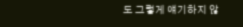도 그렇게 얘기하지 않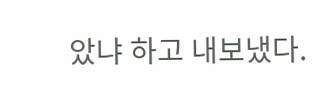았냐 하고 내보냈다.